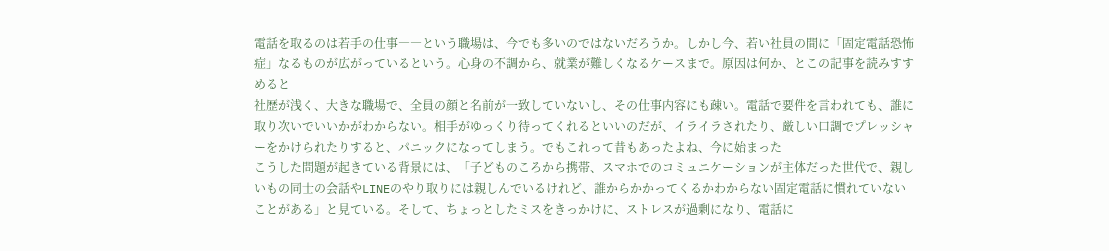電話を取るのは若手の仕事――という職場は、今でも多いのではないだろうか。しかし今、若い社員の間に「固定電話恐怖症」なるものが広がっているという。心身の不調から、就業が難しくなるケースまで。原因は何か、とこの記事を読みすすめると
社歴が浅く、大きな職場で、全員の顔と名前が一致していないし、その仕事内容にも疎い。電話で要件を言われても、誰に取り次いでいいかがわからない。相手がゆっくり待ってくれるといいのだが、イライラされたり、厳しい口調でプレッシャーをかけられたりすると、パニックになってしまう。でもこれって昔もあったよね、今に始まった
こうした問題が起きている背景には、「子どものころから携帯、スマホでのコミュニケーションが主体だった世代で、親しいもの同士の会話やLINEのやり取りには親しんでいるけれど、誰からかかってくるかわからない固定電話に慣れていないことがある」と見ている。そして、ちょっとしたミスをきっかけに、ストレスが過剰になり、電話に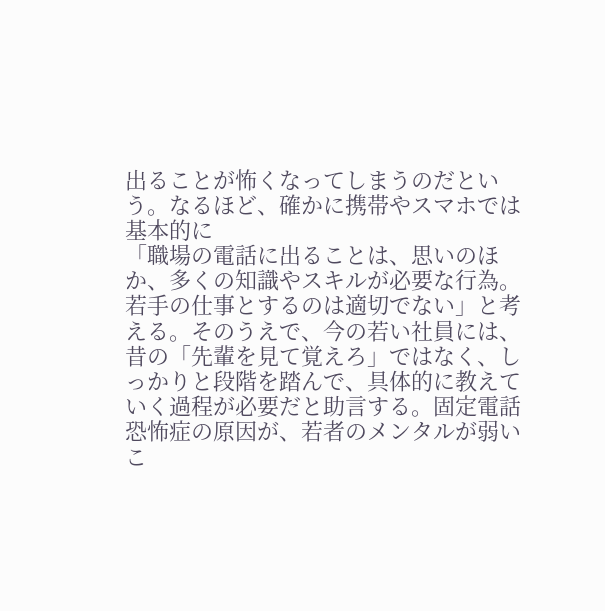出ることが怖くなってしまうのだという。なるほど、確かに携帯やスマホでは基本的に
「職場の電話に出ることは、思いのほか、多くの知識やスキルが必要な行為。若手の仕事とするのは適切でない」と考える。そのうえで、今の若い社員には、昔の「先輩を見て覚えろ」ではなく、しっかりと段階を踏んで、具体的に教えていく過程が必要だと助言する。固定電話恐怖症の原因が、若者のメンタルが弱いこ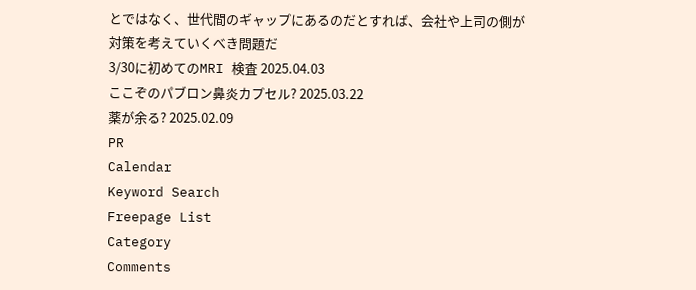とではなく、世代間のギャップにあるのだとすれば、会社や上司の側が対策を考えていくべき問題だ
3/30に初めてのMRI 検査 2025.04.03
ここぞのパブロン鼻炎カプセル? 2025.03.22
薬が余る? 2025.02.09
PR
Calendar
Keyword Search
Freepage List
Category
Comments